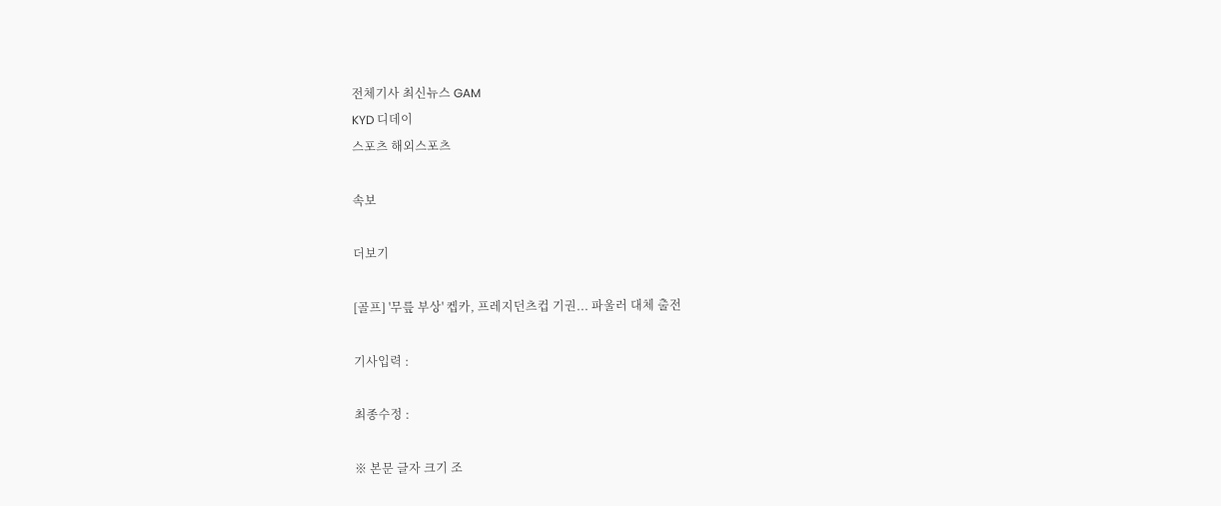전체기사 최신뉴스 GAM
KYD 디데이
스포츠 해외스포츠

속보

더보기

[골프] '무릎 부상' 켑카, 프레지던츠컵 기권... 파울러 대체 출전

기사입력 :

최종수정 :

※ 본문 글자 크기 조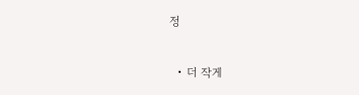정

  • 더 작게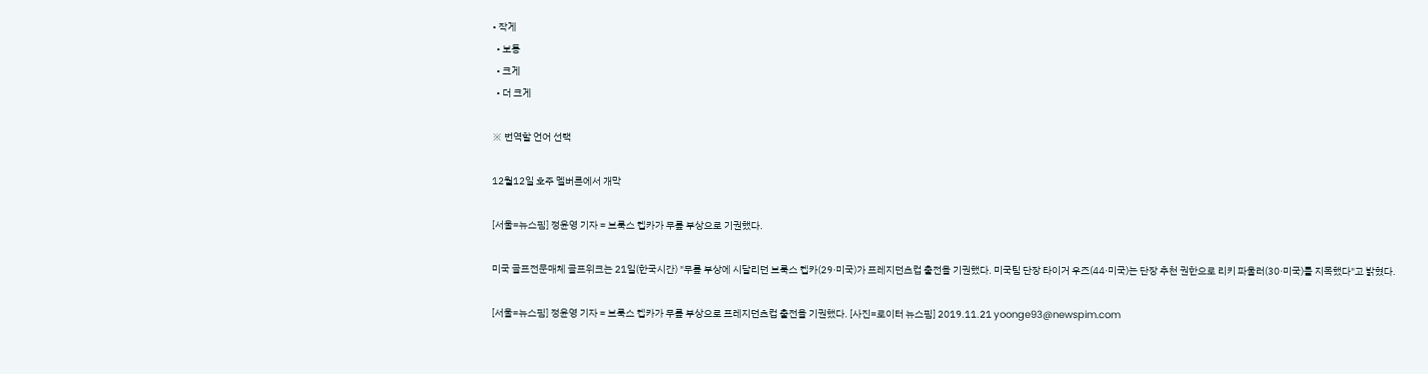• 작게
  • 보통
  • 크게
  • 더 크게

※ 번역할 언어 선택

12월12일 호주 멜버른에서 개막

[서울=뉴스핌] 정윤영 기자 = 브룩스 켑카가 무릎 부상으로 기권했다.

미국 골프전문매체 골프위크는 21일(한국시간) "무릎 부상에 시달리던 브룩스 켑카(29·미국)가 프레지던츠컵 출전을 기권했다. 미국팀 단장 타이거 우즈(44·미국)는 단장 추천 권한으로 리키 파울러(30·미국)를 지목했다"고 밝혔다.

[서울=뉴스핌] 정윤영 기자 = 브룩스 켑카가 무릎 부상으로 프레지던츠컵 출전을 기권했다. [사진=로이터 뉴스핌] 2019.11.21 yoonge93@newspim.com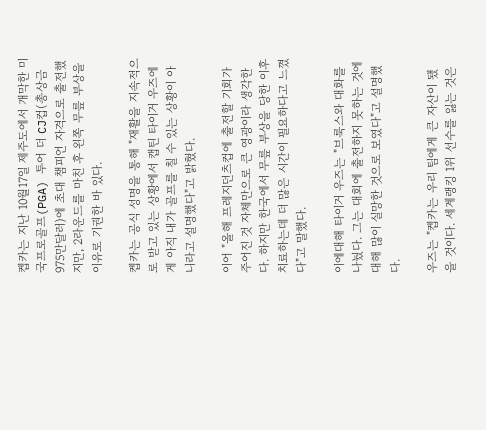켑카는 지난 10월17일 제주도에서 개막한 미국프로골프(PGA) 투어 더 CJ컵(총상금 975만달러)에 초대 챔피언 자격으로 출전했지만, 2라운드를 마친 후 왼쪽 무릎 부상을 이유로 기권한 바 있다.

켑카는 공식 성명을 통해 "재활을 지속적으로 받고 있는 상황에서 캡틴 타이거 우즈에게 아직 내가 골프를 칠 수 있는 상황이 아니라고 설명했다"고 밝혔다.

이어 "올해 프레지던츠컵에 출전할 기회가 주어진 것 자체만으로 큰 영광이라 생각한다. 하지만 한국에서 무릎 부상을 당한 이후 치료하는데 더 많은 시간이 필요하다고 느꼈다"고 말했다.

이에대해 타이거 우즈는 "브룩스와 대화를 나눴다. 그는 대회에 출전하지 못하는 것에 대해 많이 실망한 것으로 보였다"고 설명했다.

우즈는 "켑카는 우리 팀에게 큰 자산이 됐을 것이다. 세계랭킹 1위 선수를 잃는 것은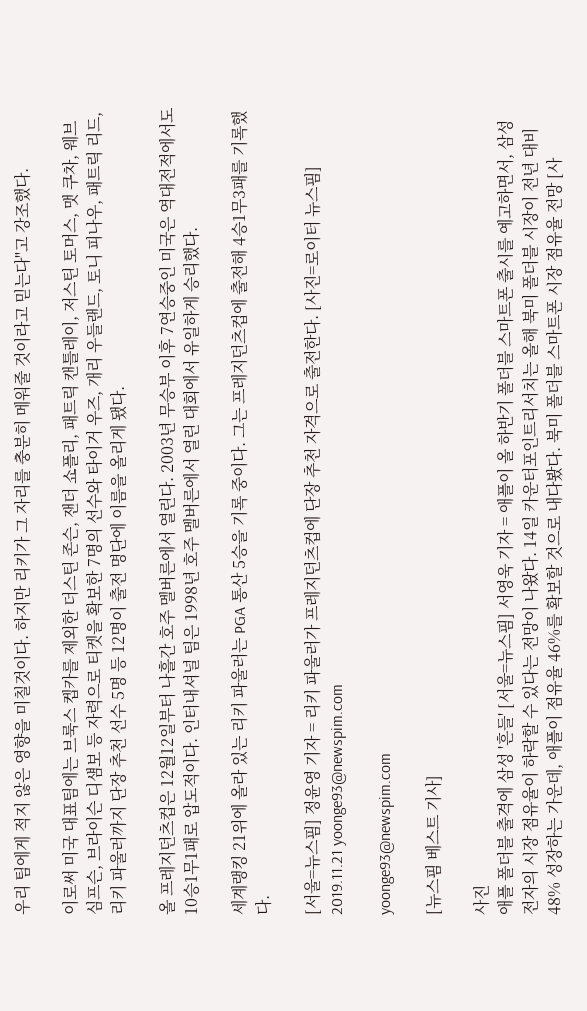우리 팀에게 적지 않은 영향을 미칠것이다. 하지만 리키가 그 자리를 충분히 메워줄 것이라고 믿는다"고 강조했다.

이로써 미국 대표팀에는 브룩스 켑카를 제외한 더스틴 존슨, 잰더 쇼플리, 패트릭 캔틀레이, 저스틴 토머스, 맷 쿠차, 웨브 심프슨, 브라이슨 디섐보 등 자력으로 티켓을 확보한 7명의 선수와 타이거 우즈, 개리 우들랜드, 토니 피나우, 패트릭 리드, 리키 파울러까지 단장 추천 선수 5명 등 12명이 출전 명단에 이름을 올리게 됐다.

올 프레지던츠컵은 12월12일부터 나흘간 호주 멜버른에서 열린다. 2003년 무승부 이후 7연승중인 미국은 역대전적에서도 10승1무1패로 압도적이다. 인터내셔널 팀은 1998년 호주 멜버른에서 열린 대회에서 유일하게 승리했다.

세계랭킹 21위에 올라 있는 리키 파울러는 PGA 통산 5승을 기록 중이다. 그는 프레지던츠컵에 출전해 4승1무3패를 기록했다.

[서울=뉴스핌] 정윤영 기자 = 리키 파울러가 프레지던츠컵에 단장 추천 자격으로 출전한다. [사진=로이터 뉴스핌] 2019.11.21 yoonge93@newspim.com

yoonge93@newspim.com

[뉴스핌 베스트 기사]

사진
애플 폴더블 출격에 삼성 '흔들' [서울=뉴스핌] 서영욱 기자 = 애플이 올 하반기 폴더블 스마트폰 출시를 예고하면서, 삼성전자의 시장 점유율이 하락할 수 있다는 전망이 나왔다. 14일 카운터포인트리서치는 올해 북미 폴더블 시장이 전년 대비 48% 성장하는 가운데, 애플이 점유율 46%를 확보할 것으로 내다봤다. 북미 폴더블 스마트폰 시장 점유율 전망 [사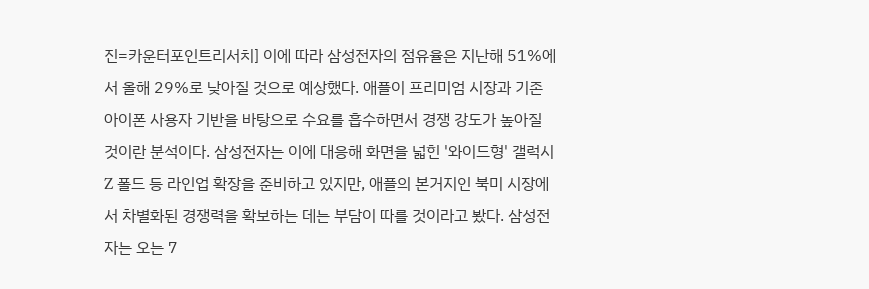진=카운터포인트리서치] 이에 따라 삼성전자의 점유율은 지난해 51%에서 올해 29%로 낮아질 것으로 예상했다. 애플이 프리미엄 시장과 기존 아이폰 사용자 기반을 바탕으로 수요를 흡수하면서 경쟁 강도가 높아질 것이란 분석이다. 삼성전자는 이에 대응해 화면을 넓힌 '와이드형' 갤럭시 Z 폴드 등 라인업 확장을 준비하고 있지만, 애플의 본거지인 북미 시장에서 차별화된 경쟁력을 확보하는 데는 부담이 따를 것이라고 봤다. 삼성전자는 오는 7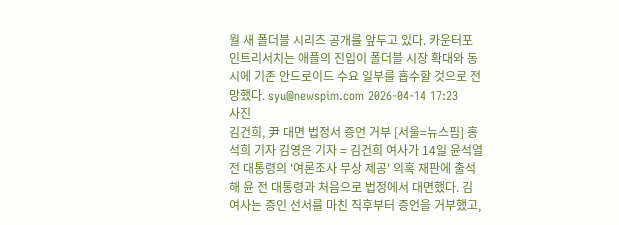월 새 폴더블 시리즈 공개를 앞두고 있다. 카운터포인트리서치는 애플의 진입이 폴더블 시장 확대와 동시에 기존 안드로이드 수요 일부를 흡수할 것으로 전망했다. syu@newspim.com 2026-04-14 17:23
사진
김건희, 尹 대면 법정서 증언 거부 [서울=뉴스핌] 홍석희 기자 김영은 기자 = 김건희 여사가 14일 윤석열 전 대통령의 '여론조사 무상 제공' 의혹 재판에 출석해 윤 전 대통령과 처음으로 법정에서 대면했다. 김 여사는 증인 선서를 마친 직후부터 증언을 거부했고,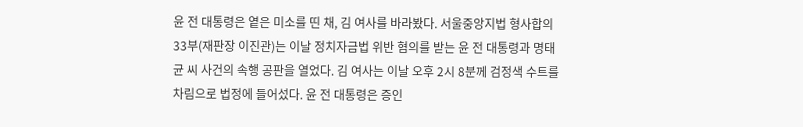윤 전 대통령은 옅은 미소를 띤 채, 김 여사를 바라봤다. 서울중앙지법 형사합의33부(재판장 이진관)는 이날 정치자금법 위반 혐의를 받는 윤 전 대통령과 명태균 씨 사건의 속행 공판을 열었다. 김 여사는 이날 오후 2시 8분께 검정색 수트를 차림으로 법정에 들어섰다. 윤 전 대통령은 증인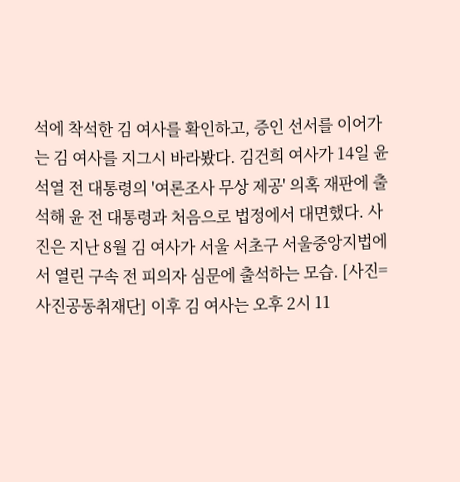석에 착석한 김 여사를 확인하고, 증인 선서를 이어가는 김 여사를 지그시 바라봤다. 김건희 여사가 14일 윤석열 전 대통령의 '여론조사 무상 제공' 의혹 재판에 출석해 윤 전 대통령과 처음으로 법정에서 대면했다. 사진은 지난 8월 김 여사가 서울 서초구 서울중앙지법에서 열린 구속 전 피의자 심문에 출석하는 모습. [사진=사진공동취재단] 이후 김 여사는 오후 2시 11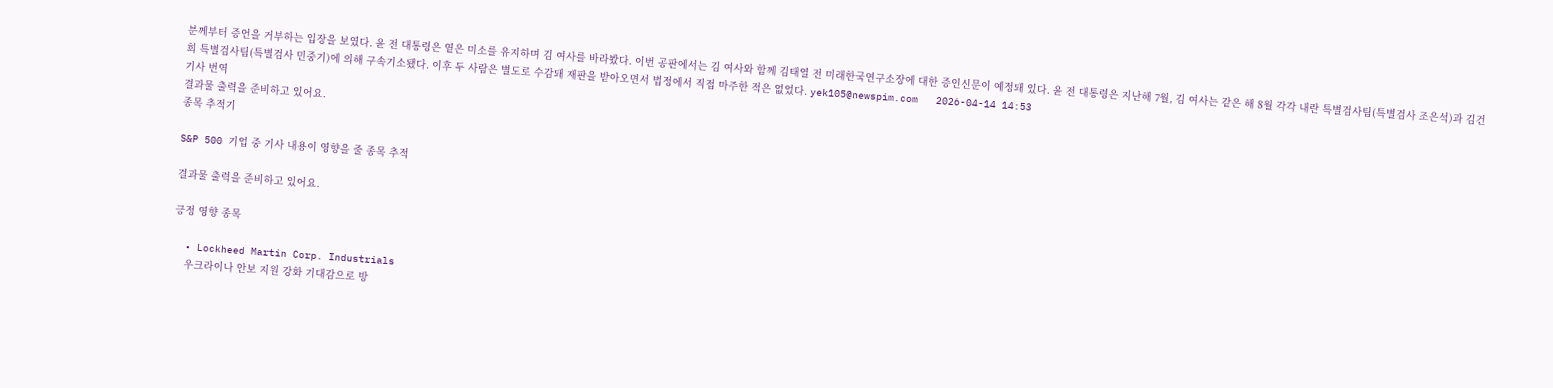분께부터 증언을 거부하는 입장을 보였다. 윤 전 대통령은 옅은 미소를 유지하며 김 여사를 바라봤다. 이번 공판에서는 김 여사와 함께 김태열 전 미래한국연구소장에 대한 증인신문이 예정돼 있다. 윤 전 대통령은 지난해 7월, 김 여사는 같은 해 8월 각각 내란 특별검사팀(특별검사 조은석)과 김건희 특별검사팀(특별검사 민중기)에 의해 구속기소됐다. 이후 두 사람은 별도로 수감돼 재판을 받아오면서 법정에서 직접 마주한 적은 없었다. yek105@newspim.com   2026-04-14 14:53
기사 번역
결과물 출력을 준비하고 있어요.
종목 추적기

S&P 500 기업 중 기사 내용이 영향을 줄 종목 추적

결과물 출력을 준비하고 있어요.

긍정 영향 종목

  • Lockheed Martin Corp. Industrials
    우크라이나 안보 지원 강화 기대감으로 방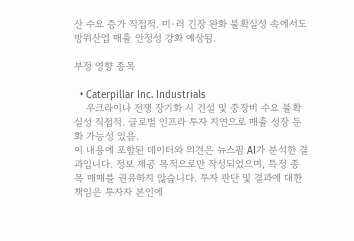산 수요 증가 직접적. 미·러 긴장 완화 불확실성 속에서도 방위산업 매출 안정성 강화 예상됨.

부정 영향 종목

  • Caterpillar Inc. Industrials
    우크라이나 전쟁 장기화 시 건설 및 중장비 수요 불확실성 직접적. 글로벌 인프라 투자 지연으로 매출 성장 둔화 가능성 있음.
이 내용에 포함된 데이터와 의견은 뉴스핌 AI가 분석한 결과입니다. 정보 제공 목적으로만 작성되었으며, 특정 종목 매매를 권유하지 않습니다. 투자 판단 및 결과에 대한 책임은 투자자 본인에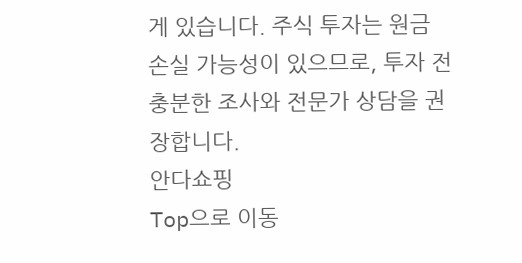게 있습니다. 주식 투자는 원금 손실 가능성이 있으므로, 투자 전 충분한 조사와 전문가 상담을 권장합니다.
안다쇼핑
Top으로 이동